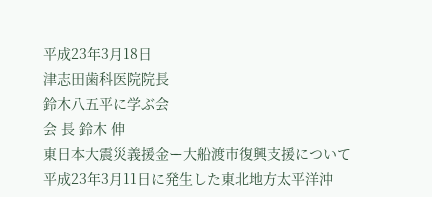平成23年3月18日
津志田歯科医院院長
鈴木八五平に学ぶ会
会 長 鈴木 伸
東日本大震災義援金ー大船渡市復興支援について
平成23年3月11日に発生した東北地方太平洋沖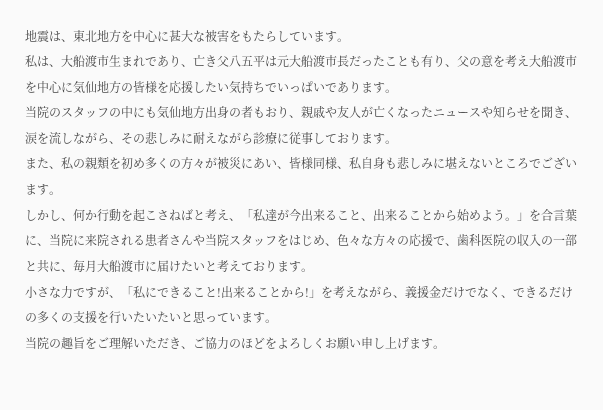地震は、東北地方を中心に甚大な被害をもたらしています。
私は、大船渡市生まれであり、亡き父八五平は元大船渡市長だったことも有り、父の意を考え大船渡市を中心に気仙地方の皆様を応援したい気持ちでいっぱいであります。
当院のスタッフの中にも気仙地方出身の者もおり、親戚や友人が亡くなったニュースや知らせを聞き、涙を流しながら、その悲しみに耐えながら診療に従事しております。
また、私の親類を初め多くの方々が被災にあい、皆様同様、私自身も悲しみに堪えないところでございます。
しかし、何か行動を起こさねばと考え、「私達が今出来ること、出来ることから始めよう。」を合言葉に、当院に来院される患者さんや当院スタッフをはじめ、色々な方々の応援で、歯科医院の収入の一部と共に、毎月大船渡市に届けたいと考えております。
小さな力ですが、「私にできること!出来ることから!」を考えながら、義援金だけでなく、できるだけの多くの支援を行いたいたいと思っています。
当院の趣旨をご理解いただき、ご協力のほどをよろしくお願い申し上げます。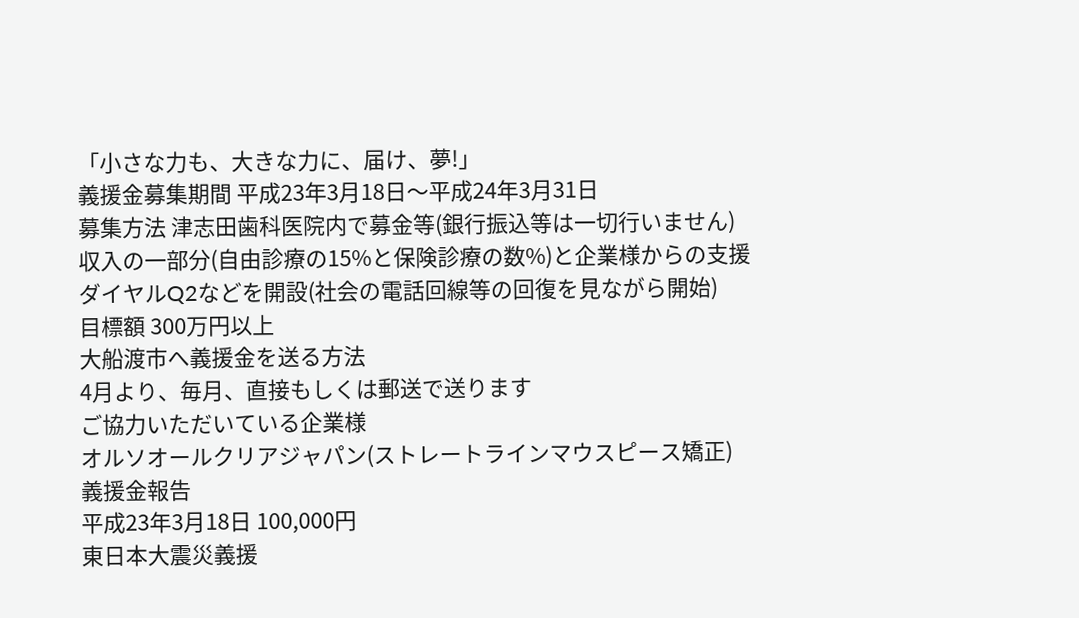「小さな力も、大きな力に、届け、夢!」
義援金募集期間 平成23年3月18日〜平成24年3月31日
募集方法 津志田歯科医院内で募金等(銀行振込等は一切行いません)
収入の一部分(自由診療の15%と保険診療の数%)と企業様からの支援
ダイヤルQ2などを開設(社会の電話回線等の回復を見ながら開始)
目標額 300万円以上
大船渡市へ義援金を送る方法
4月より、毎月、直接もしくは郵送で送ります
ご協力いただいている企業様
オルソオールクリアジャパン(ストレートラインマウスピース矯正)
義援金報告
平成23年3月18日 100,000円
東日本大震災義援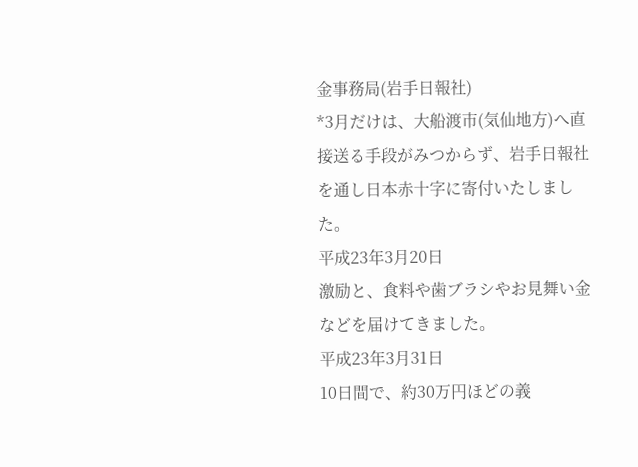金事務局(岩手日報社)
*3月だけは、大船渡市(気仙地方)へ直接送る手段がみつからず、岩手日報社を通し日本赤十字に寄付いたしました。
平成23年3月20日
激励と、食料や歯ブラシやお見舞い金などを届けてきました。
平成23年3月31日
10日間で、約30万円ほどの義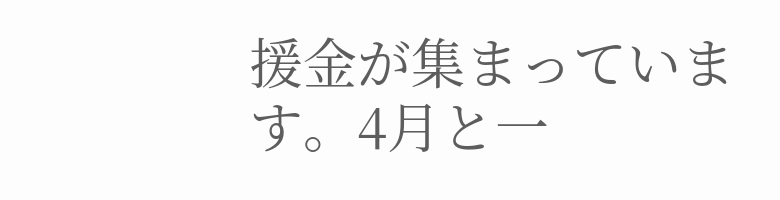援金が集まっています。4月と一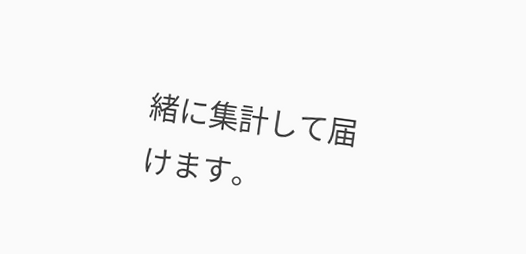緒に集計して届けます。